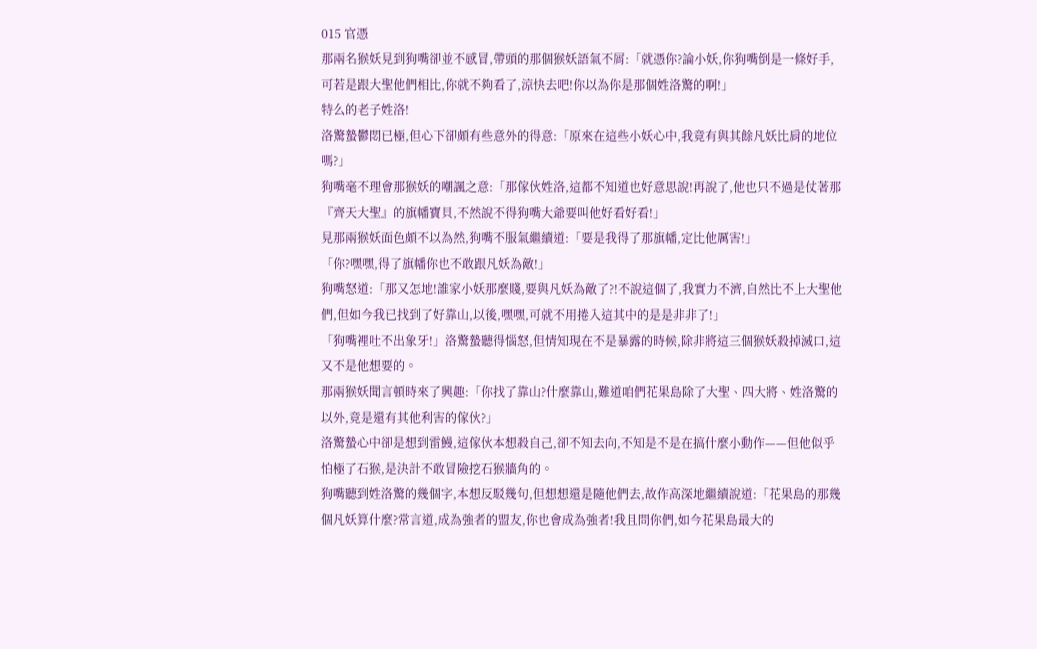015 官憑
那兩名猴妖見到狗嘴卻並不感冒,帶頭的那個猴妖語氣不屑:「就憑你?論小妖,你狗嘴倒是一條好手,可若是跟大聖他們相比,你就不夠看了,涼快去吧!你以為你是那個姓洛驚的啊!」
特么的老子姓洛!
洛驚蟄鬱悶已極,但心下卻頗有些意外的得意:「原來在這些小妖心中,我竟有與其餘凡妖比肩的地位嗎?」
狗嘴毫不理會那猴妖的嘲諷之意:「那傢伙姓洛,這都不知道也好意思說!再說了,他也只不過是仗著那『齊天大聖』的旗幡寶貝,不然說不得狗嘴大爺要叫他好看好看!」
見那兩猴妖面色頗不以為然,狗嘴不服氣繼續道:「要是我得了那旗幡,定比他厲害!」
「你?嘿嘿,得了旗幡你也不敢跟凡妖為敵!」
狗嘴怒道:「那又怎地!誰家小妖那麼賤,要與凡妖為敵了?!不說這個了,我實力不濟,自然比不上大聖他們,但如今我已找到了好靠山,以後,嘿嘿,可就不用捲入這其中的是是非非了!」
「狗嘴裡吐不出象牙!」洛驚蟄聽得惱怒,但情知現在不是暴露的時候,除非將這三個猴妖殺掉滅口,這又不是他想要的。
那兩猴妖聞言頓時來了興趣:「你找了靠山?什麼靠山,難道咱們花果島除了大聖、四大將、姓洛驚的以外,竟是還有其他利害的傢伙?」
洛驚蟄心中卻是想到雷鰻,這傢伙本想殺自己,卻不知去向,不知是不是在搞什麼小動作——但他似乎怕極了石猴,是決計不敢冒險挖石猴牆角的。
狗嘴聽到姓洛驚的幾個字,本想反駁幾句,但想想還是隨他們去,故作高深地繼續說道:「花果島的那幾個凡妖算什麼?常言道,成為強者的盟友,你也會成為強者!我且問你們,如今花果島最大的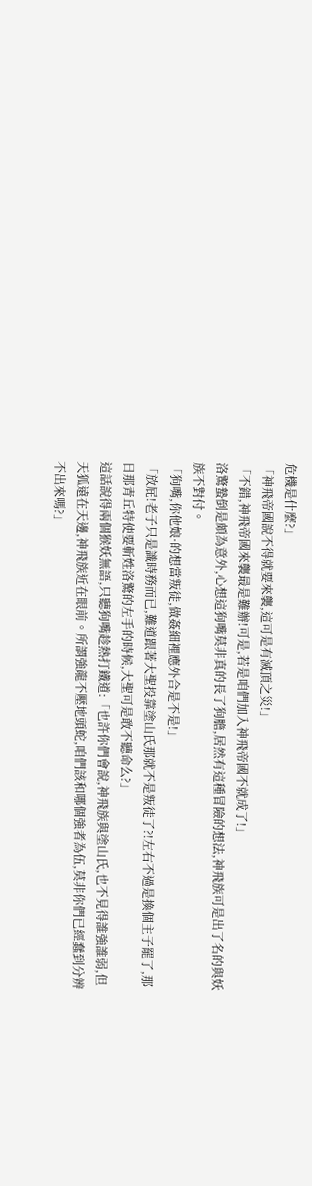危機是什麼?」
「神飛帝國說不得就要來襲,這可是有滅頂之災!」
「不錯,神飛帝國來襲最是難辦!可是,若是咱們加入神飛帝國不就成了!」
洛驚蟄倒是頗為意外,心想這狗嘴莫非真的長了狗膽,居然有這種冒險的想法,神飛族可是出了名的與妖族不對付。
「狗嘴,你他娘·的想當叛徒,做姦細裡應外合是不是!」
「放屁!老子只是識時務而已,難道跟著大聖投靠塗山氏那就不是叛徒了?!左右不過是換個主子罷了,那日那青丘特使要斬姓洛驚的左手的時候,大聖可是敢不聽命么?」
這話說得兩個猴妖無語,只聽狗嘴趁熱打鐵道:「也許你們會說,神飛族與塗山氏,也不見得誰強誰弱,但天狐遠在天邊,神飛族近在眼前。所謂強龍不壓地頭蛇,咱們該和哪個強者為伍,莫非你們已經蠢到分辨不出來嗎?」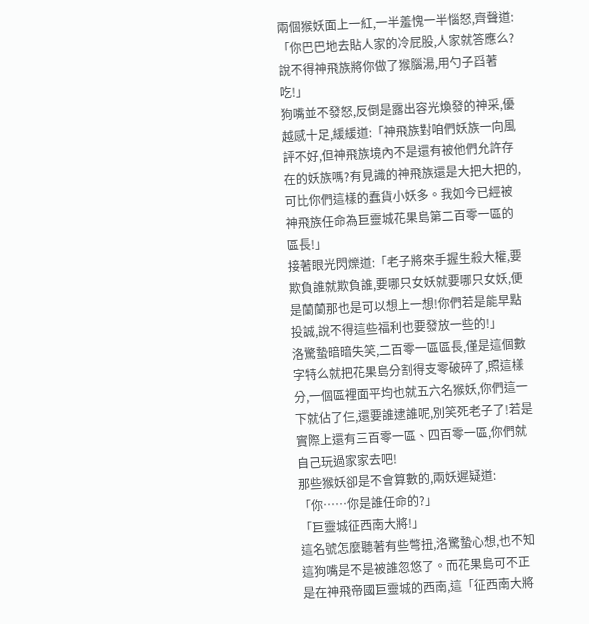兩個猴妖面上一紅,一半羞愧一半惱怒,齊聲道:「你巴巴地去貼人家的冷屁股,人家就答應么?說不得神飛族將你做了猴腦湯,用勺子舀著吃!」
狗嘴並不發怒,反倒是露出容光煥發的神采,優越感十足,緩緩道:「神飛族對咱們妖族一向風評不好,但神飛族境內不是還有被他們允許存在的妖族嗎?有見識的神飛族還是大把大把的,可比你們這樣的蠢貨小妖多。我如今已經被神飛族任命為巨靈城花果島第二百零一區的區長!」
接著眼光閃爍道:「老子將來手握生殺大權,要欺負誰就欺負誰,要哪只女妖就要哪只女妖,便是蘭蘭那也是可以想上一想!你們若是能早點投誠,說不得這些福利也要發放一些的!」
洛驚蟄暗暗失笑,二百零一區區長,僅是這個數字特么就把花果島分割得支零破碎了,照這樣分,一個區裡面平均也就五六名猴妖,你們這一下就佔了仨,還要誰逮誰呢,別笑死老子了!若是實際上還有三百零一區、四百零一區,你們就自己玩過家家去吧!
那些猴妖卻是不會算數的,兩妖遲疑道:「你……你是誰任命的?」
「巨靈城征西南大將!」
這名號怎麼聽著有些彆扭,洛驚蟄心想,也不知這狗嘴是不是被誰忽悠了。而花果島可不正是在神飛帝國巨靈城的西南,這「征西南大將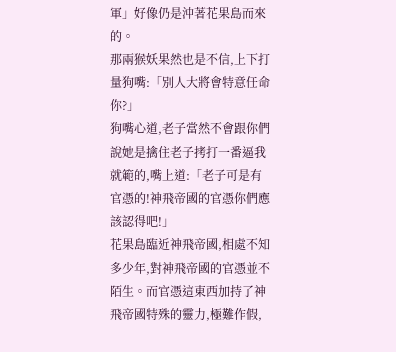軍」好像仍是沖著花果島而來的。
那兩猴妖果然也是不信,上下打量狗嘴:「別人大將會特意任命你?」
狗嘴心道,老子當然不會跟你們說她是擒住老子拷打一番逼我就範的,嘴上道:「老子可是有官憑的!神飛帝國的官憑你們應該認得吧!」
花果島臨近神飛帝國,相處不知多少年,對神飛帝國的官憑並不陌生。而官憑這東西加持了神飛帝國特殊的靈力,極難作假,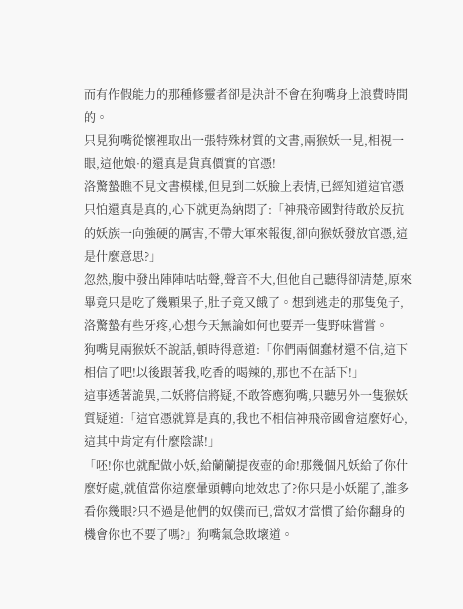而有作假能力的那種修靈者卻是決計不會在狗嘴身上浪費時間的。
只見狗嘴從懷裡取出一張特殊材質的文書,兩猴妖一見,相視一眼,這他娘·的還真是貨真價實的官憑!
洛驚蟄瞧不見文書模樣,但見到二妖臉上表情,已經知道這官憑只怕還真是真的,心下就更為納悶了:「神飛帝國對待敢於反抗的妖族一向強硬的厲害,不帶大軍來報復,卻向猴妖發放官憑,這是什麼意思?」
忽然,腹中發出陣陣咕咕聲,聲音不大,但他自己聽得卻清楚,原來畢竟只是吃了幾顆果子,肚子竟又餓了。想到逃走的那隻兔子,洛驚蟄有些牙疼,心想今天無論如何也要弄一隻野味嘗嘗。
狗嘴見兩猴妖不說話,頓時得意道:「你們兩個蠢材還不信,這下相信了吧!以後跟著我,吃香的喝辣的,那也不在話下!」
這事透著詭異,二妖將信將疑,不敢答應狗嘴,只聽另外一隻猴妖質疑道:「這官憑就算是真的,我也不相信神飛帝國會這麼好心,這其中肯定有什麼陰謀!」
「呸!你也就配做小妖,給蘭蘭提夜壺的命!那幾個凡妖給了你什麼好處,就值當你這麼暈頭轉向地效忠了?你只是小妖罷了,誰多看你幾眼?只不過是他們的奴僕而已,當奴才當慣了給你翻身的機會你也不要了嗎?」狗嘴氣急敗壞道。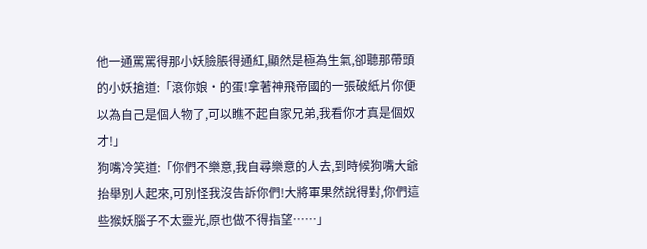他一通罵罵得那小妖臉脹得通紅,顯然是極為生氣,卻聽那帶頭的小妖搶道:「滾你娘·的蛋!拿著神飛帝國的一張破紙片你便以為自己是個人物了,可以瞧不起自家兄弟,我看你才真是個奴才!」
狗嘴冷笑道:「你們不樂意,我自尋樂意的人去,到時候狗嘴大爺抬舉別人起來,可別怪我沒告訴你們!大將軍果然說得對,你們這些猴妖腦子不太靈光,原也做不得指望……」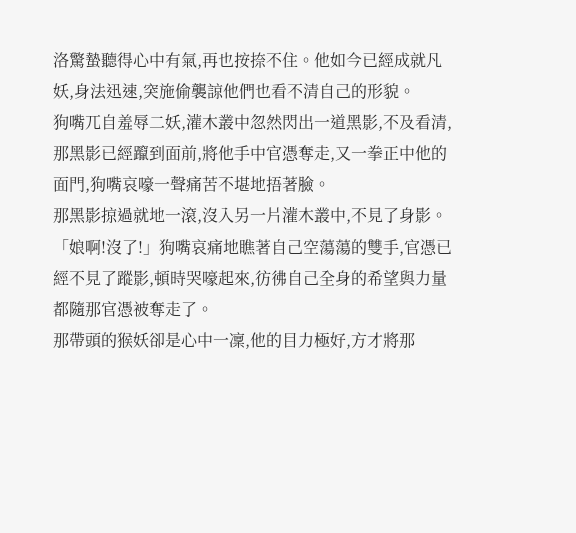洛驚蟄聽得心中有氣,再也按捺不住。他如今已經成就凡妖,身法迅速,突施偷襲諒他們也看不清自己的形貌。
狗嘴兀自羞辱二妖,灌木叢中忽然閃出一道黑影,不及看清,那黑影已經躥到面前,將他手中官憑奪走,又一拳正中他的面門,狗嘴哀嚎一聲痛苦不堪地捂著臉。
那黑影掠過就地一滾,沒入另一片灌木叢中,不見了身影。
「娘啊!沒了!」狗嘴哀痛地瞧著自己空蕩蕩的雙手,官憑已經不見了蹤影,頓時哭嚎起來,彷彿自己全身的希望與力量都隨那官憑被奪走了。
那帶頭的猴妖卻是心中一凜,他的目力極好,方才將那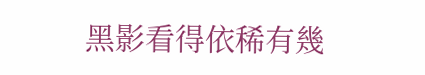黑影看得依稀有幾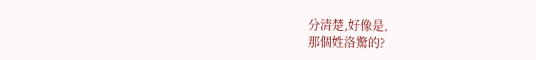分清楚,好像是,
那個姓洛驚的?